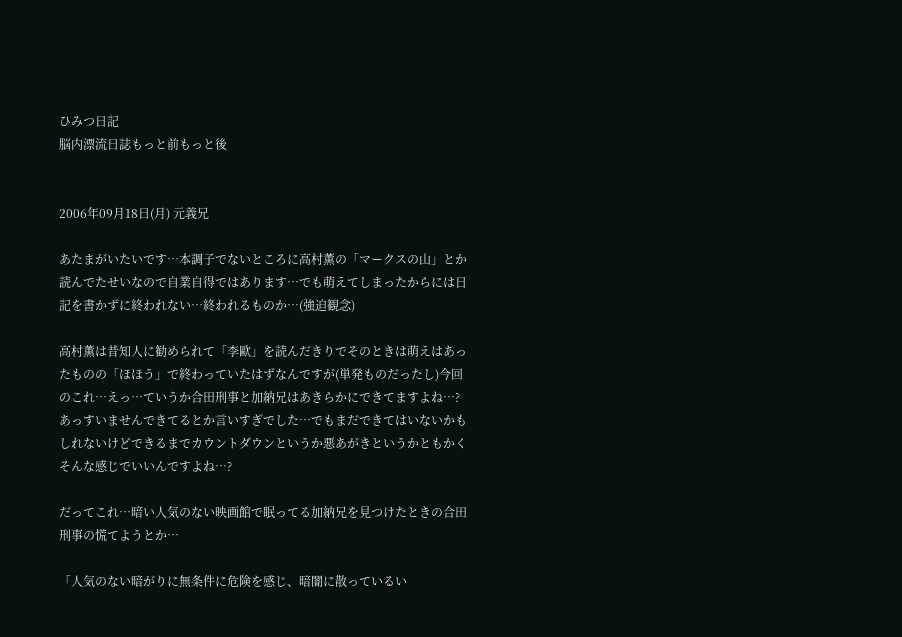ひみつ日記
脳内漂流日誌もっと前もっと後


2006年09月18日(月) 元義兄

あたまがいたいです…本調子でないところに高村薫の「マークスの山」とか読んでたせいなので自業自得ではあります…でも萌えてしまったからには日記を書かずに終われない…終われるものか…(強迫観念)

高村薫は昔知人に勧められて「李歐」を読んだきりでそのときは萌えはあったものの「ほほう」で終わっていたはずなんですが(単発ものだったし)今回のこれ…えっ…ていうか合田刑事と加納兄はあきらかにできてますよね…?
あっすいませんできてるとか言いすぎでした…でもまだできてはいないかもしれないけどできるまでカウントダウンというか悪あがきというかともかくそんな感じでいいんですよね…?

だってこれ…暗い人気のない映画館で眠ってる加納兄を見つけたときの合田刑事の慌てようとか…

「人気のない暗がりに無条件に危険を感じ、暗闇に散っているい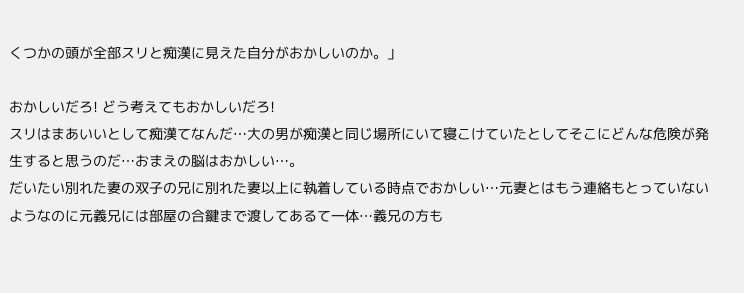くつかの頭が全部スリと痴漢に見えた自分がおかしいのか。」

おかしいだろ! どう考えてもおかしいだろ!
スリはまあいいとして痴漢てなんだ…大の男が痴漢と同じ場所にいて寝こけていたとしてそこにどんな危険が発生すると思うのだ…おまえの脳はおかしい…。
だいたい別れた妻の双子の兄に別れた妻以上に執着している時点でおかしい…元妻とはもう連絡もとっていないようなのに元義兄には部屋の合鍵まで渡してあるて一体…義兄の方も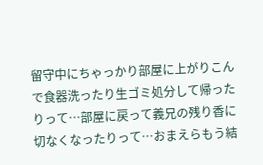留守中にちゃっかり部屋に上がりこんで食器洗ったり生ゴミ処分して帰ったりって…部屋に戻って義兄の残り香に切なくなったりって…おまえらもう結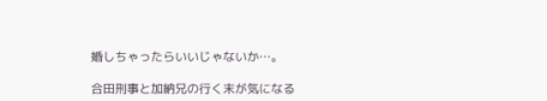婚しちゃったらいいじゃないか…。

合田刑事と加納兄の行く末が気になる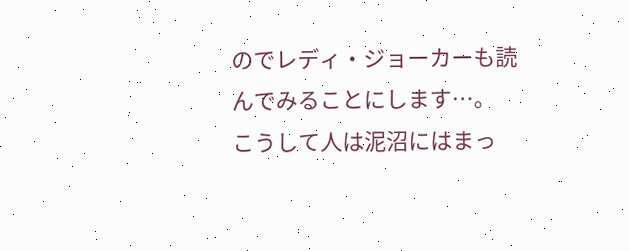のでレディ・ジョーカーも読んでみることにします…。
こうして人は泥沼にはまっ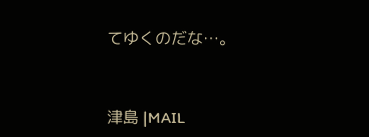てゆくのだな…。


津島 |MAIL